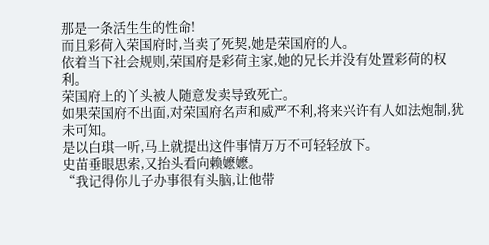那是一条活生生的性命!
而且彩荷入荣国府时,当卖了死契,她是荣国府的人。
依着当下社会规则,荣国府是彩荷主家,她的兄长并没有处置彩荷的权利。
荣国府上的丫头被人随意发卖导致死亡。
如果荣国府不出面,对荣国府名声和威严不利,将来兴许有人如法炮制,犹未可知。
是以白琪一听,马上就提出这件事情万万不可轻轻放下。
史苗垂眼思索,又抬头看向赖嬷嬷。
“我记得你儿子办事很有头脑,让他带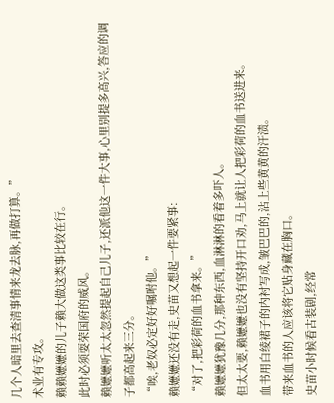几个人暗里去查清事情来龙去脉,再做打算。”
术业有专攻。
赖赖嬷嬷的儿子赖大做这类事比较在行。
此时必须耍荣国府的威风。
赖嬷嬷听太太忽然提起自己儿子,还派他这一件大事,心里别提多高兴,答应的调子都高起来三分。
“唉,老奴必定好好嘱咐他。”
赖嬷嬷还没有走,史苗又想起一件要紧事:
“对了,把彩荷的血书拿来。”
赖嬷嬷犹豫几分,那种东西,血淋淋的看着多吓人。
但太太要,赖嬷嬷也没有坚持开口劝,马上就让人把彩荷的血书送进来。
血书用白绫裙子的内衬写成,皱巴巴的,沾上些黄黄的汗渍。
带来血书的人应该将它贴身藏在胸口。
史苗小时候看古装剧,经常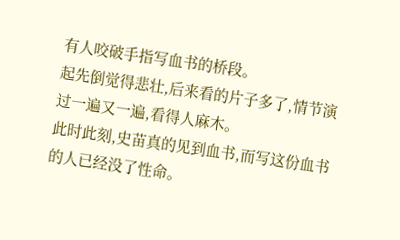有人咬破手指写血书的桥段。
起先倒觉得悲壮,后来看的片子多了,情节演过一遍又一遍,看得人麻木。
此时此刻,史苗真的见到血书,而写这份血书的人已经没了性命。